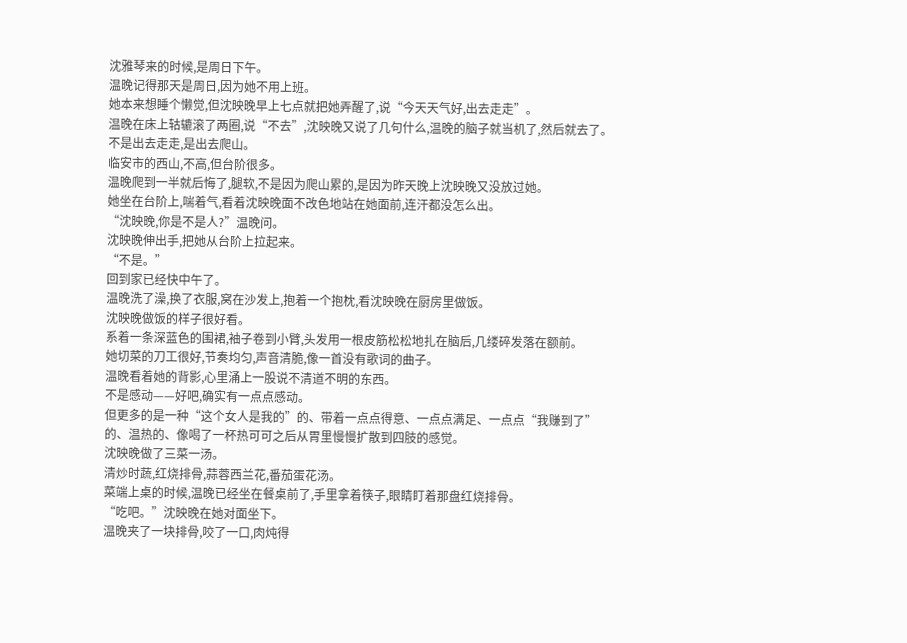沈雅琴来的时候,是周日下午。
温晚记得那天是周日,因为她不用上班。
她本来想睡个懒觉,但沈映晚早上七点就把她弄醒了,说“今天天气好,出去走走”。
温晚在床上轱辘滚了两圈,说“不去”,沈映晚又说了几句什么,温晚的脑子就当机了,然后就去了。
不是出去走走,是出去爬山。
临安市的西山,不高,但台阶很多。
温晚爬到一半就后悔了,腿软,不是因为爬山累的,是因为昨天晚上沈映晚又没放过她。
她坐在台阶上,喘着气,看着沈映晚面不改色地站在她面前,连汗都没怎么出。
“沈映晚,你是不是人?”温晚问。
沈映晚伸出手,把她从台阶上拉起来。
“不是。”
回到家已经快中午了。
温晚洗了澡,换了衣服,窝在沙发上,抱着一个抱枕,看沈映晚在厨房里做饭。
沈映晚做饭的样子很好看。
系着一条深蓝色的围裙,袖子卷到小臂,头发用一根皮筋松松地扎在脑后,几缕碎发落在额前。
她切菜的刀工很好,节奏均匀,声音清脆,像一首没有歌词的曲子。
温晚看着她的背影,心里涌上一股说不清道不明的东西。
不是感动——好吧,确实有一点点感动。
但更多的是一种“这个女人是我的”的、带着一点点得意、一点点满足、一点点“我赚到了”的、温热的、像喝了一杯热可可之后从胃里慢慢扩散到四肢的感觉。
沈映晚做了三菜一汤。
清炒时蔬,红烧排骨,蒜蓉西兰花,番茄蛋花汤。
菜端上桌的时候,温晚已经坐在餐桌前了,手里拿着筷子,眼睛盯着那盘红烧排骨。
“吃吧。”沈映晚在她对面坐下。
温晚夹了一块排骨,咬了一口,肉炖得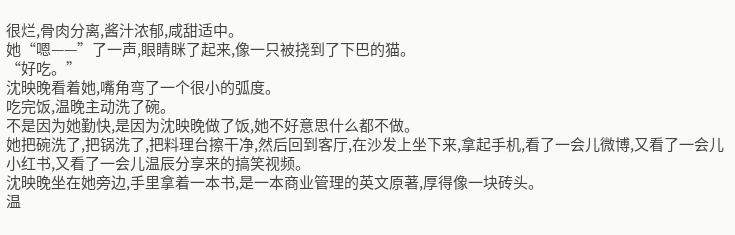很烂,骨肉分离,酱汁浓郁,咸甜适中。
她“嗯——”了一声,眼睛眯了起来,像一只被挠到了下巴的猫。
“好吃。”
沈映晚看着她,嘴角弯了一个很小的弧度。
吃完饭,温晚主动洗了碗。
不是因为她勤快,是因为沈映晚做了饭,她不好意思什么都不做。
她把碗洗了,把锅洗了,把料理台擦干净,然后回到客厅,在沙发上坐下来,拿起手机,看了一会儿微博,又看了一会儿小红书,又看了一会儿温辰分享来的搞笑视频。
沈映晚坐在她旁边,手里拿着一本书,是一本商业管理的英文原著,厚得像一块砖头。
温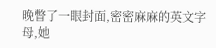晚瞥了一眼封面,密密麻麻的英文字母,她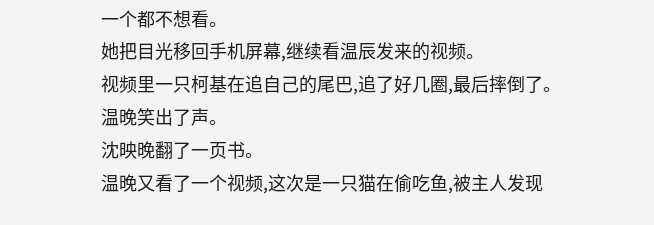一个都不想看。
她把目光移回手机屏幕,继续看温辰发来的视频。
视频里一只柯基在追自己的尾巴,追了好几圈,最后摔倒了。
温晚笑出了声。
沈映晚翻了一页书。
温晚又看了一个视频,这次是一只猫在偷吃鱼,被主人发现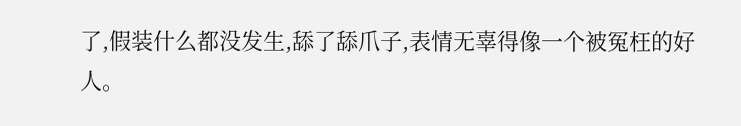了,假装什么都没发生,舔了舔爪子,表情无辜得像一个被冤枉的好人。